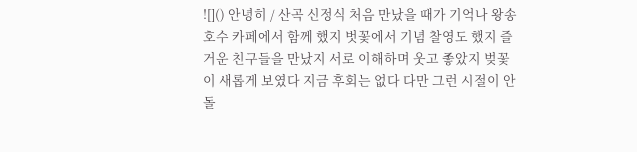![]() 안녕히 / 산곡 신정식 처음 만났을 때가 기억나 왕송호수 카페에서 함께 했지 벗꽃에서 기념 찰영도 했지 즐거운 친구들을 만났지 서로 이해하며 웃고 좋았지 벚꽃이 새롭게 보였다 지금 후회는 없다 다만 그런 시절이 안 돌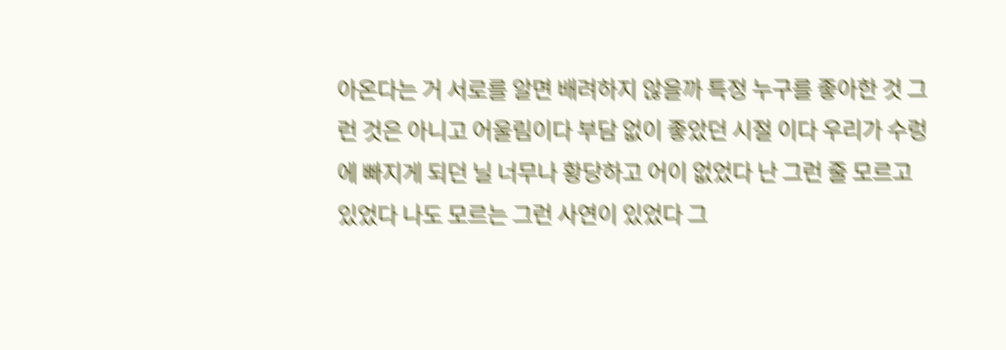아온다는 거 서로를 알면 배려하지 않을까 특정 누구를 좋아한 것 그런 것은 아니고 어울림이다 부담 없이 좋았던 시절 이다 우리가 수렁에 빠지게 되던 닐 너무나 황당하고 어이 없었다 난 그런 줄 모르고 있었다 나도 모르는 그런 사연이 있었다 그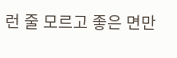런 줄 모르고 좋은 면만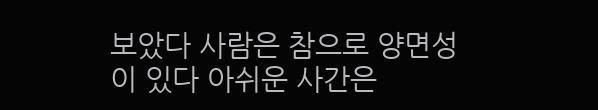보았다 사람은 참으로 양면성이 있다 아쉬운 사간은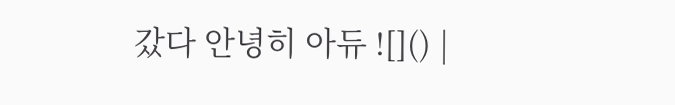갔다 안녕히 아듀 ![]() |